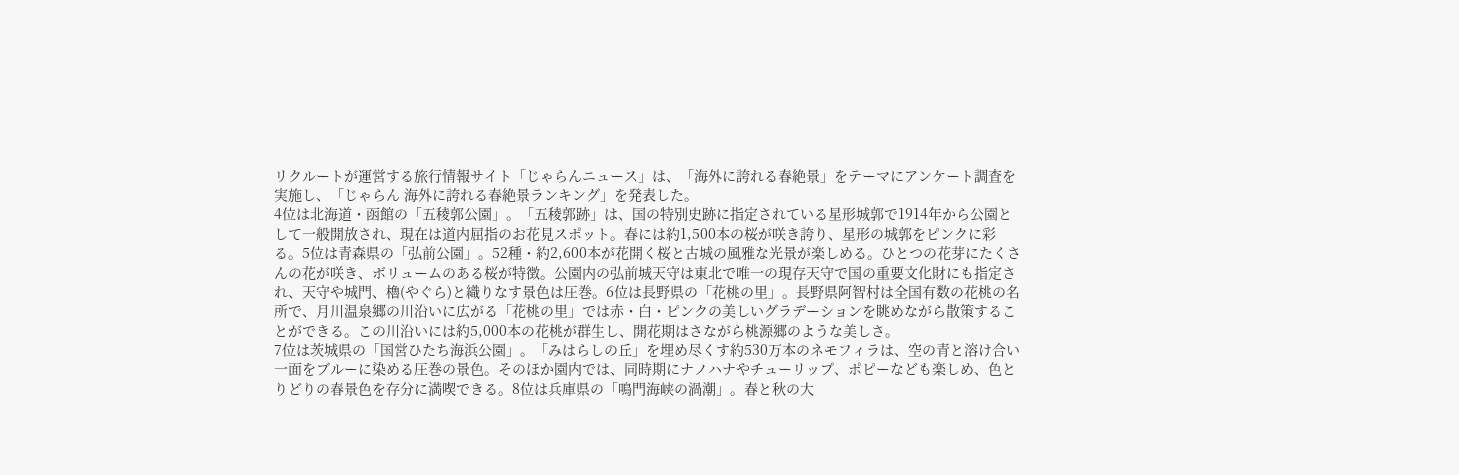リクルートが運営する旅行情報サイト「じゃらんニュース」は、「海外に誇れる春絶景」をテーマにアンケート調査を実施し、「じゃらん 海外に誇れる春絶景ランキング」を発表した。
4位は北海道・函館の「五稜郭公園」。「五稜郭跡」は、国の特別史跡に指定されている星形城郭で1914年から公園として一般開放され、現在は道内屈指のお花見スポット。春には約1,500本の桜が咲き誇り、星形の城郭をピンクに彩る。5位は青森県の「弘前公園」。52種・約2,600本が花開く桜と古城の風雅な光景が楽しめる。ひとつの花芽にたくさんの花が咲き、ボリュームのある桜が特徴。公園内の弘前城天守は東北で唯一の現存天守で国の重要文化財にも指定され、天守や城門、櫓(やぐら)と織りなす景色は圧巻。6位は長野県の「花桃の里」。長野県阿智村は全国有数の花桃の名所で、月川温泉郷の川沿いに広がる「花桃の里」では赤・白・ピンクの美しいグラデーションを眺めながら散策することができる。この川沿いには約5,000本の花桃が群生し、開花期はさながら桃源郷のような美しさ。
7位は茨城県の「国営ひたち海浜公園」。「みはらしの丘」を埋め尽くす約530万本のネモフィラは、空の青と溶け合い一面をブルーに染める圧巻の景色。そのほか園内では、同時期にナノハナやチューリップ、ポピーなども楽しめ、色とりどりの春景色を存分に満喫できる。8位は兵庫県の「鳴門海峡の渦潮」。春と秋の大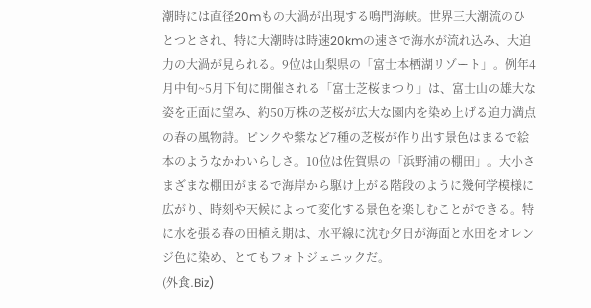潮時には直径20mもの大渦が出現する鳴門海峡。世界三大潮流のひとつとされ、特に大潮時は時速20kmの速さで海水が流れ込み、大迫力の大渦が見られる。9位は山梨県の「富士本栖湖リゾート」。例年4月中旬~5月下旬に開催される「富士芝桜まつり」は、富士山の雄大な姿を正面に望み、約50万株の芝桜が広大な園内を染め上げる迫力満点の春の風物詩。ピンクや紫など7種の芝桜が作り出す景色はまるで絵本のようなかわいらしさ。10位は佐賀県の「浜野浦の棚田」。大小さまざまな棚田がまるで海岸から駆け上がる階段のように幾何学模様に広がり、時刻や天候によって変化する景色を楽しむことができる。特に水を張る春の田植え期は、水平線に沈む夕日が海面と水田をオレンジ色に染め、とてもフォトジェニックだ。
(外食.Biz)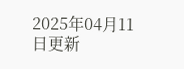2025年04月11日更新